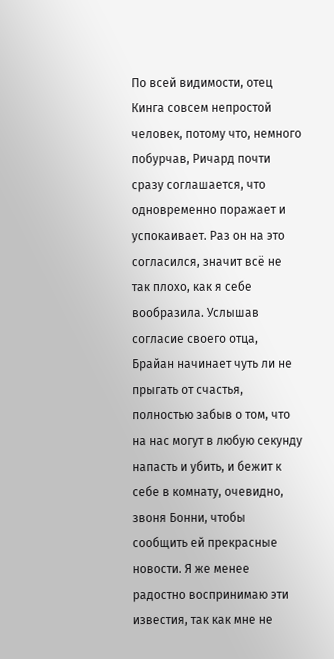По всей видимости, отец Кинга совсем непростой человек, потому что, немного побурчав, Ричард почти сразу соглашается, что одновременно поражает и успокаивает. Раз он на это согласился, значит всё не так плохо, как я себе вообразила. Услышав согласие своего отца, Брайан начинает чуть ли не прыгать от счастья, полностью забыв о том, что на нас могут в любую секунду напасть и убить, и бежит к себе в комнату, очевидно, звоня Бонни, чтобы сообщить ей прекрасные новости. Я же менее радостно воспринимаю эти известия, так как мне не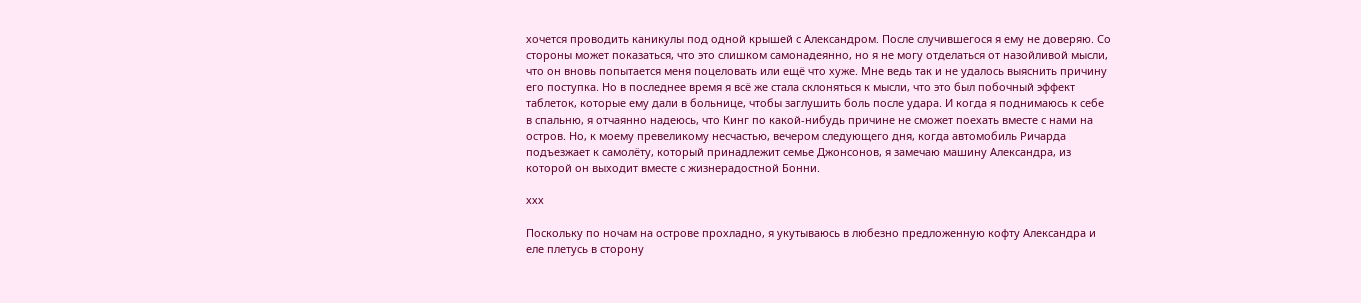хочется проводить каникулы под одной крышей с Александром. После случившегося я ему не доверяю. Со стороны может показаться, что это слишком самонадеянно, но я не могу отделаться от назойливой мысли, что он вновь попытается меня поцеловать или ещё что хуже. Мне ведь так и не удалось выяснить причину его поступка. Но в последнее время я всё же стала склоняться к мысли, что это был побочный эффект таблеток, которые ему дали в больнице, чтобы заглушить боль после удара. И когда я поднимаюсь к себе в спальню, я отчаянно надеюсь, что Кинг по какой-нибудь причине не сможет поехать вместе с нами на остров. Но, к моему превеликому несчастью, вечером следующего дня, когда автомобиль Ричарда подъезжает к самолёту, который принадлежит семье Джонсонов, я замечаю машину Александра, из которой он выходит вместе с жизнерадостной Бонни.

ххх

Поскольку по ночам на острове прохладно, я укутываюсь в любезно предложенную кофту Александра и еле плетусь в сторону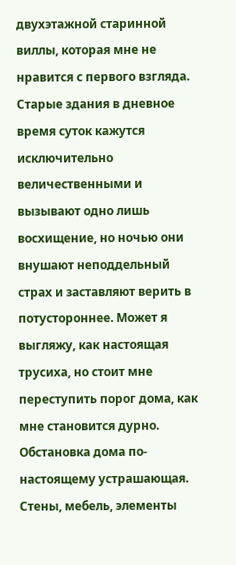двухэтажной старинной виллы, которая мне не нравится с первого взгляда. Старые здания в дневное время суток кажутся исключительно величественными и вызывают одно лишь восхищение, но ночью они внушают неподдельный страх и заставляют верить в потустороннее. Может я выгляжу, как настоящая трусиха, но стоит мне переступить порог дома, как мне становится дурно. Обстановка дома по-настоящему устрашающая. Стены, мебель, элементы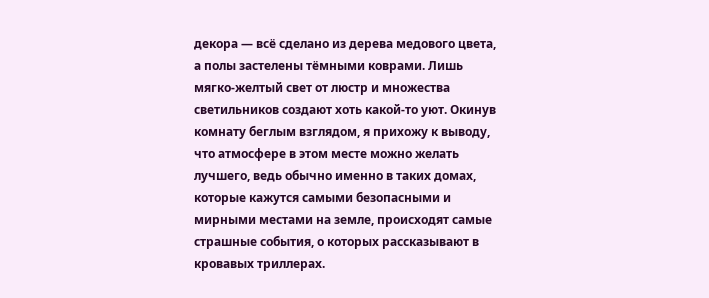декора — всё сделано из дерева медового цвета, а полы застелены тёмными коврами. Лишь мягко-желтый свет от люстр и множества светильников создают хоть какой-то уют. Окинув комнату беглым взглядом, я прихожу к выводу, что атмосфере в этом месте можно желать лучшего, ведь обычно именно в таких домах, которые кажутся самыми безопасными и мирными местами на земле, происходят самые страшные события, о которых рассказывают в кровавых триллерах.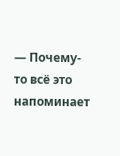— Почему-то всё это напоминает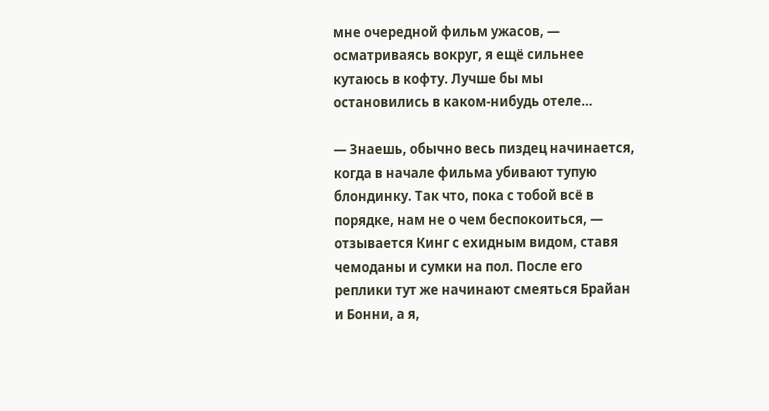мне очередной фильм ужасов, — осматриваясь вокруг, я ещё сильнее кутаюсь в кофту. Лучше бы мы остановились в каком-нибудь отеле…

— Знаешь, обычно весь пиздец начинается, когда в начале фильма убивают тупую блондинку. Так что, пока с тобой всё в порядке, нам не о чем беспокоиться, — отзывается Кинг с ехидным видом, ставя чемоданы и сумки на пол. После его реплики тут же начинают смеяться Брайан и Бонни, а я,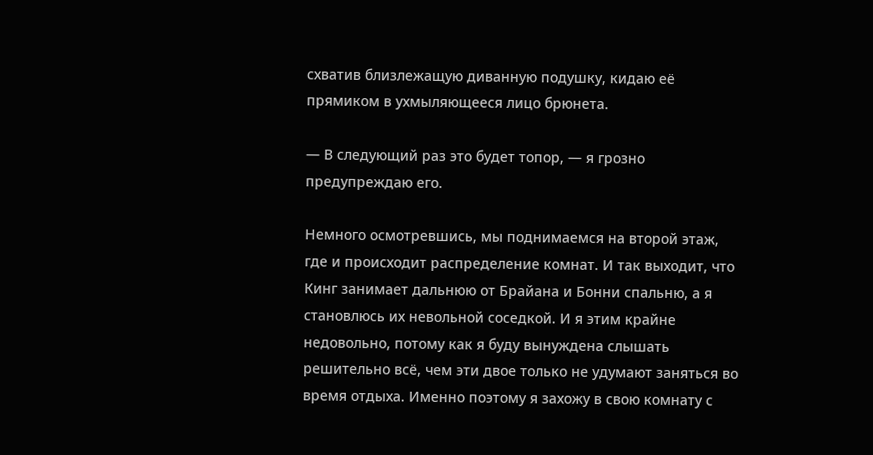схватив близлежащую диванную подушку, кидаю её прямиком в ухмыляющееся лицо брюнета.

— В следующий раз это будет топор, — я грозно предупреждаю его.

Немного осмотревшись, мы поднимаемся на второй этаж, где и происходит распределение комнат. И так выходит, что Кинг занимает дальнюю от Брайана и Бонни спальню, а я становлюсь их невольной соседкой. И я этим крайне недовольно, потому как я буду вынуждена слышать решительно всё, чем эти двое только не удумают заняться во время отдыха. Именно поэтому я захожу в свою комнату с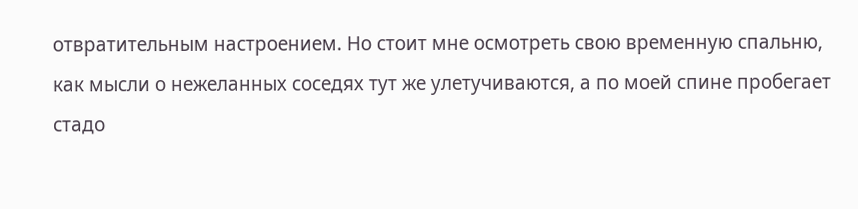отвратительным настроением. Но стоит мне осмотреть свою временную спальню, как мысли о нежеланных соседях тут же улетучиваются, а по моей спине пробегает стадо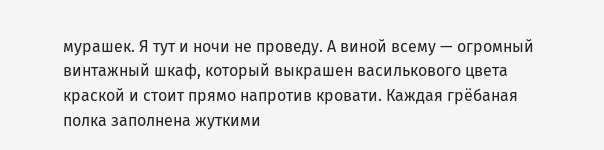мурашек. Я тут и ночи не проведу. А виной всему — огромный винтажный шкаф, который выкрашен василькового цвета краской и стоит прямо напротив кровати. Каждая грёбаная полка заполнена жуткими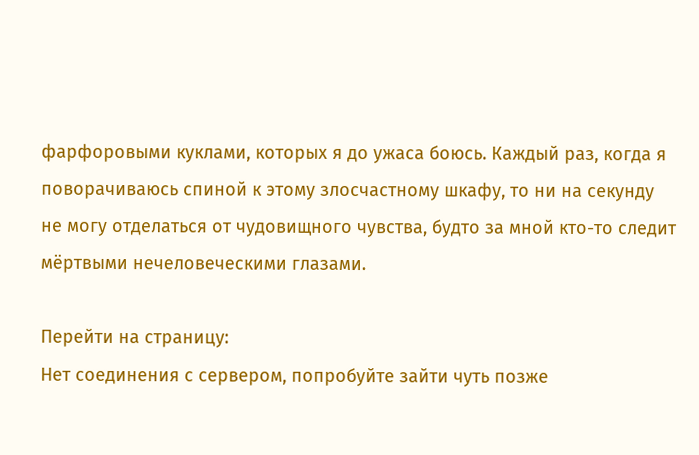фарфоровыми куклами, которых я до ужаса боюсь. Каждый раз, когда я поворачиваюсь спиной к этому злосчастному шкафу, то ни на секунду не могу отделаться от чудовищного чувства, будто за мной кто-то следит мёртвыми нечеловеческими глазами.

Перейти на страницу:
Нет соединения с сервером, попробуйте зайти чуть позже